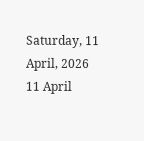Saturday, 11 April, 2026
11 April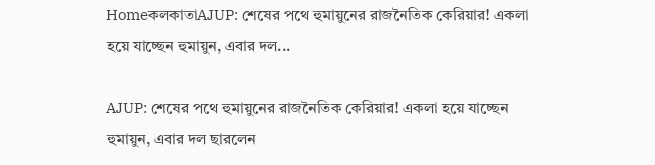HomeকলকাতাAJUP: শেষের পথে হুমায়ুনের রাজনৈতিক কেরিয়ার! একলা হয়ে যাচ্ছেন হুমায়ুন, এবার দল...

AJUP: শেষের পথে হুমায়ুনের রাজনৈতিক কেরিয়ার! একলা হয়ে যাচ্ছেন হুমায়ুন, এবার দল ছারলেন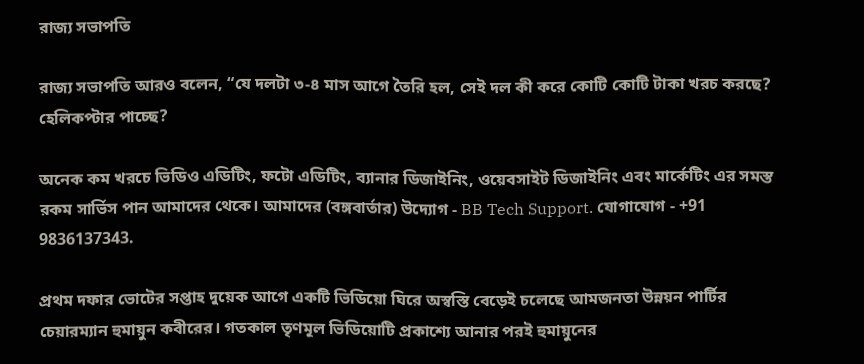রাজ্য সভাপতি

রাজ্য সভাপতি আরও বলেন, “যে দলটা ৩-৪ মাস আগে তৈরি হল, সেই দল কী করে কোটি কোটি টাকা খরচ করছে? হেলিকপ্টার পাচ্ছে?

অনেক কম খরচে ভিডিও এডিটিং, ফটো এডিটিং, ব্যানার ডিজাইনিং, ওয়েবসাইট ডিজাইনিং এবং মার্কেটিং এর সমস্ত রকম সার্ভিস পান আমাদের থেকে। আমাদের (বঙ্গবার্তার) উদ্যোগ - BB Tech Support. যোগাযোগ - +91 9836137343.

প্রথম দফার ভোটের সপ্তাহ দুয়েক আগে একটি ভিডিয়ো ঘিরে অস্বস্তি বেড়েই চলেছে আমজনতা উন্নয়ন পার্টির চেয়ারম্যান হুমায়ুন কবীরের। গতকাল তৃণমূল ভিডিয়োটি প্রকাশ্যে আনার পরই হুমায়ুনের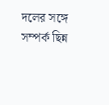দলের সঙ্গে সম্পর্ক ছিন্ন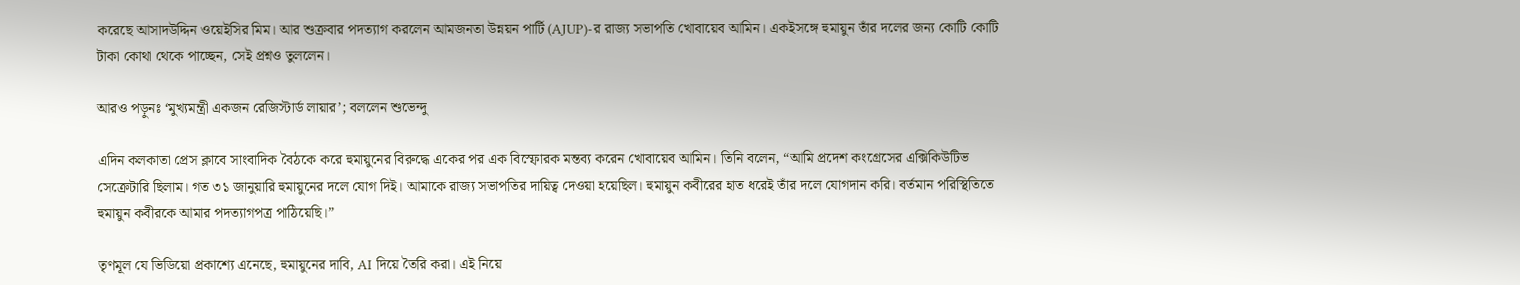করেছে আসাদউদ্দিন ওয়েইসির মিম। আর শুক্রবার পদত্যাগ করলেন আমজনতা উন্নয়ন পার্টি (AJUP)-র রাজ্য সভাপতি খোবায়েব আমিন। একইসঙ্গে হুমায়ুন তাঁর দলের জন্য কোটি কোটি টাকা কোথা থেকে পাচ্ছেন, সেই প্রশ্নও তুললেন।

আরও পড়ুনঃ ‘মুখ্যমন্ত্রী একজন রেজিস্টার্ড লায়ার’; বললেন শুভেন্দু

এদিন কলকাতা প্রেস ক্লাবে সাংবাদিক বৈঠকে করে হুমায়ুনের বিরুদ্ধে একের পর এক বিস্ফোরক মন্তব্য করেন খোবায়েব আমিন। তিনি বলেন, “আমি প্রদেশ কংগ্রেসের এক্সিকিউটিভ সেক্রেটারি ছিলাম। গত ৩১ জানুয়ারি হুমায়ুনের দলে যোগ দিই। আমাকে রাজ্য সভাপতির দায়িত্ব দেওয়া হয়েছিল। হুমায়ুন কবীরের হাত ধরেই তাঁর দলে যোগদান করি। বর্তমান পরিস্থিতিতে হুমায়ুন কবীরকে আমার পদত্যাগপত্র পাঠিয়েছি।”

তৃণমূল যে ভিডিয়ো প্রকাশ্যে এনেছে, হুমায়ুনের দাবি, AI দিয়ে তৈরি করা। এই নিয়ে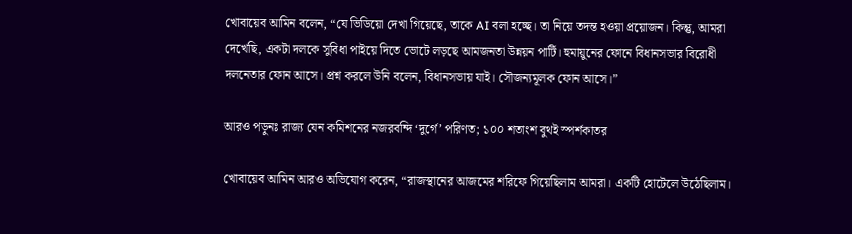খোবায়েব আমিন বলেন, “যে ভিডিয়ো দেখা গিয়েছে, তাকে AI বলা হচ্ছে। তা নিয়ে তদন্ত হওয়া প্রয়োজন। কিন্তু, আমরা দেখেছি, একটা দলকে সুবিধা পাইয়ে দিতে ভোটে লড়ছে আমজনতা উন্নয়ন পার্টি। হুমায়ুনের ফোনে বিধানসভার বিরোধী দলনেতার ফোন আসে। প্রশ্ন করলে উনি বলেন, বিধানসভায় যাই। সৌজন্যমূলক ফোন আসে।”

আরও পড়ুনঃ রাজ্য যেন কমিশনের নজরবন্দি ‘দুর্গে’ পরিণত; ১০০ শতাংশ বুথই স্পর্শকাতর

খোবায়েব আমিন আরও অভিযোগ করেন, “রাজস্থানের আজমের শরিফে গিয়েছিলাম আমরা। একটি হোটেলে উঠেছিলাম।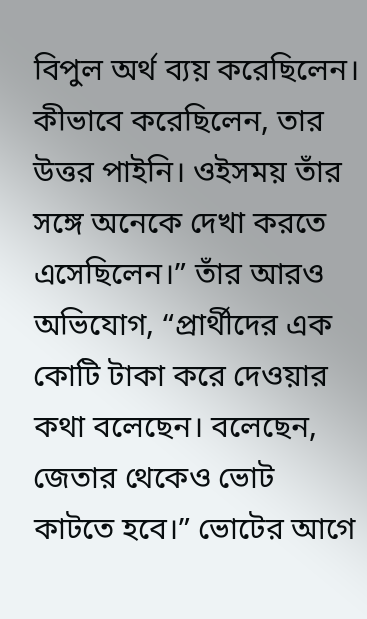বিপুল অর্থ ব্যয় করেছিলেন। কীভাবে করেছিলেন, তার উত্তর পাইনি। ওইসময় তাঁর সঙ্গে অনেকে দেখা করতে এসেছিলেন।” তাঁর আরও অভিযোগ, “প্রার্থীদের এক কোটি টাকা করে দেওয়ার কথা বলেছেন। বলেছেন, জেতার থেকেও ভোট কাটতে হবে।” ভোটের আগে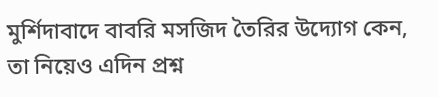মুর্শিদাবাদে বাবরি মসজিদ তৈরির উদ্যোগ কেন, তা নিয়েও এদিন প্রশ্ন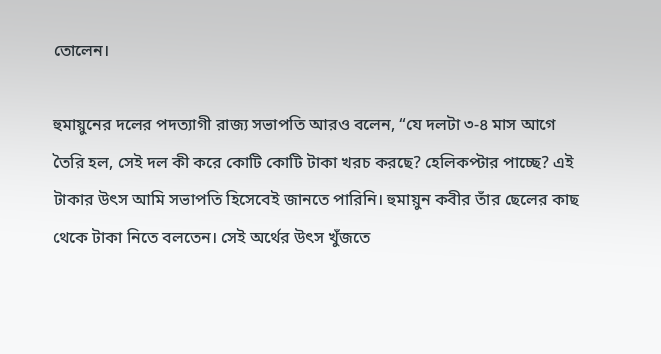তোলেন।

হুমায়ুনের দলের পদত্যাগী রাজ্য সভাপতি আরও বলেন, “যে দলটা ৩-৪ মাস আগে তৈরি হল, সেই দল কী করে কোটি কোটি টাকা খরচ করছে? হেলিকপ্টার পাচ্ছে? এই টাকার উৎস আমি সভাপতি হিসেবেই জানতে পারিনি। হুমায়ুন কবীর তাঁর ছেলের কাছ থেকে টাকা নিতে বলতেন। সেই অর্থের উৎস খুঁজতে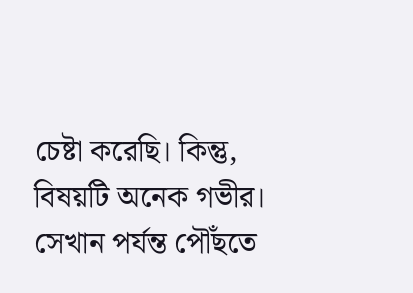চেষ্টা করেছি। কিন্তু, বিষয়টি অনেক গভীর। সেখান পর্যন্ত পৌঁছতে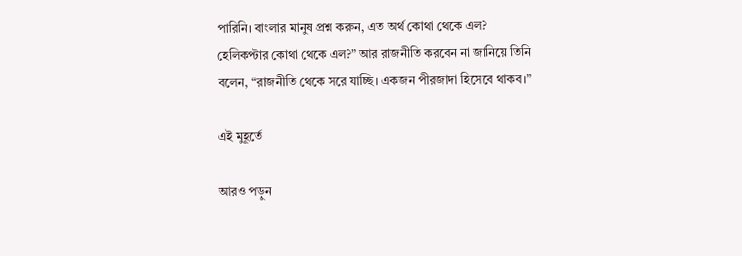পারিনি। বাংলার মানুষ প্রশ্ন করুন, এত অর্থ কোথা থেকে এল? হেলিকপ্টার কোথা থেকে এল?” আর রাজনীতি করবেন না জানিয়ে তিনি বলেন, “রাজনীতি থেকে সরে যাচ্ছি। একজন পীরজাদা হিসেবে থাকব।”

এই মুহূর্তে

আরও পড়ুন